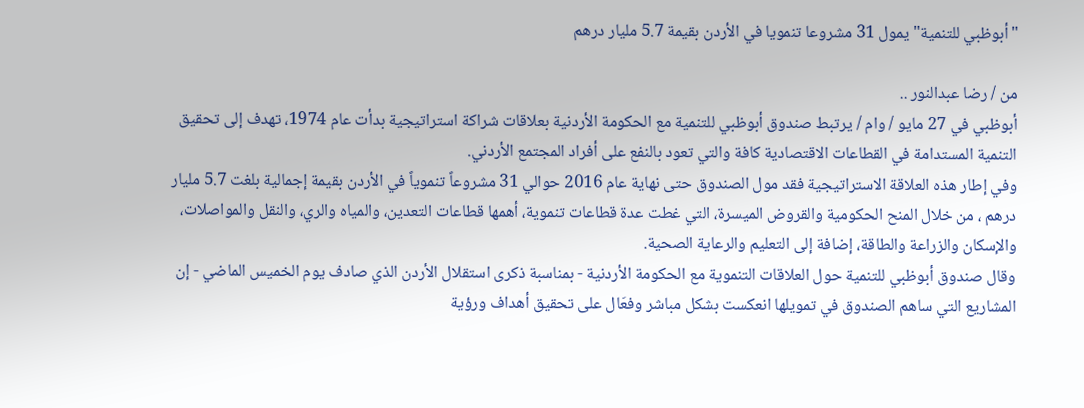"أبوظبي للتنمية" يمول 31 مشروعا تنمويا في الأردن بقيمة 5.7 مليار درهم

من / رضا عبدالنور ..
أبوظبي في 27 مايو / وام / يرتبط صندوق أبوظبي للتنمية مع الحكومة الأردنية بعلاقات شراكة استراتيجية بدأت عام 1974، تهدف إلى تحقيق التنمية المستدامة في القطاعات الاقتصادية كافة والتي تعود بالنفع على أفراد المجتمع الأردني.
وفي إطار هذه العلاقة الاستراتيجية فقد مول الصندوق حتى نهاية عام 2016 حوالي 31 مشروعاً تنموياً في الأردن بقيمة إجمالية بلغت 5.7 مليار درهم ، من خلال المنح الحكومية والقروض الميسرة، التي غطت عدة قطاعات تنموية، أهمها قطاعات التعدين، والمياه والري، والنقل والمواصلات، والإسكان والزراعة والطاقة، إضافة إلى التعليم والرعاية الصحية.
وقال صندوق أبوظبي للتنمية حول العلاقات التنموية مع الحكومة الأردنية - بمناسبة ذكرى استقلال الأردن الذي صادف يوم الخميس الماضي - إن المشاريع التي ساهم الصندوق في تمويلها انعكست بشكل مباشر وفعَال على تحقيق أهداف ورؤية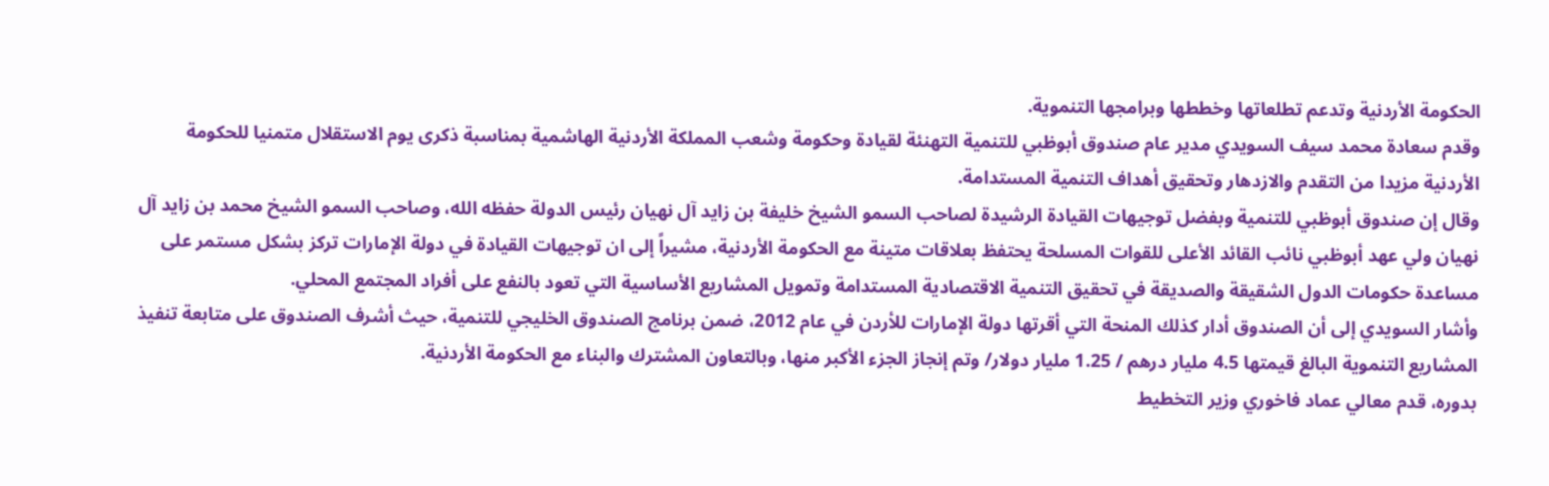الحكومة الأردنية وتدعم تطلعاتها وخططها وبرامجها التنموية.
وقدم سعادة محمد سيف السويدي مدير عام صندوق أبوظبي للتنمية التهنئة لقيادة وحكومة وشعب المملكة الأردنية الهاشمية بمناسبة ذكرى يوم الاستقلال متمنيا للحكومة الأردنية مزيدا من التقدم والازدهار وتحقيق أهداف التنمية المستدامة.
وقال إن صندوق أبوظبي للتنمية وبفضل توجيهات القيادة الرشيدة لصاحب السمو الشيخ خليفة بن زايد آل نهيان رئيس الدولة حفظه الله، وصاحب السمو الشيخ محمد بن زايد آل نهيان ولي عهد أبوظبي نائب القائد الأعلى للقوات المسلحة يحتفظ بعلاقات متينة مع الحكومة الأردنية، مشيراً إلى ان توجيهات القيادة في دولة الإمارات تركز بشكل مستمر على مساعدة حكومات الدول الشقيقة والصديقة في تحقيق التنمية الاقتصادية المستدامة وتمويل المشاريع الأساسية التي تعود بالنفع على أفراد المجتمع المحلي.
وأشار السويدي إلى أن الصندوق أدار كذلك المنحة التي أقرتها دولة الإمارات للأردن في عام 2012، ضمن برنامج الصندوق الخليجي للتنمية، حيث أشرف الصندوق على متابعة تنفيذ المشاريع التنموية البالغ قيمتها 4.5 مليار درهم / 1.25 مليار دولار/ وتم إنجاز الجزء الأكبر منها، وبالتعاون المشترك والبناء مع الحكومة الأردنية.
بدوره، قدم معالي عماد فاخوري وزير التخطيط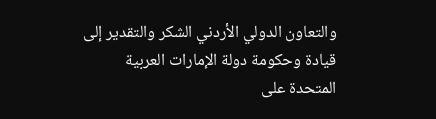والتعاون الدولي الأردني الشكر والتقدير إلى قيادة وحكومة دولة الإمارات العربية المتحدة على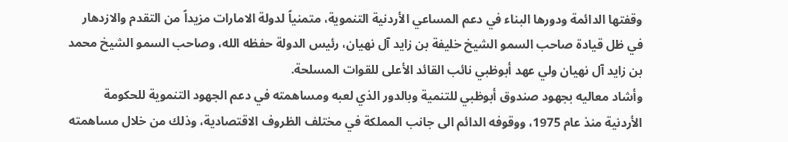وقفتها الدائمة ودورها البناء في دعم المساعي الأردنية التنموية، متمنياً لدولة الامارات مزيداً من التقدم والازدهار في ظل قيادة صاحب السمو الشيخ خليفة بن زايد آل نهيان، رئيس الدولة حفظه الله، وصاحب السمو الشيخ محمد بن زايد آل نهيان ولي عهد أبوظبي نائب القائد الأعلى للقوات المسلحة.
وأشاد معاليه بجهود صندوق أبوظبي للتنمية وبالدور الذي لعبه ومساهمته في دعم الجهود التنموية للحكومة الأردنية منذ عام 1975، ووقوفه الدائم الى جانب المملكة في مختلف الظروف الاقتصادية، وذلك من خلال مساهمته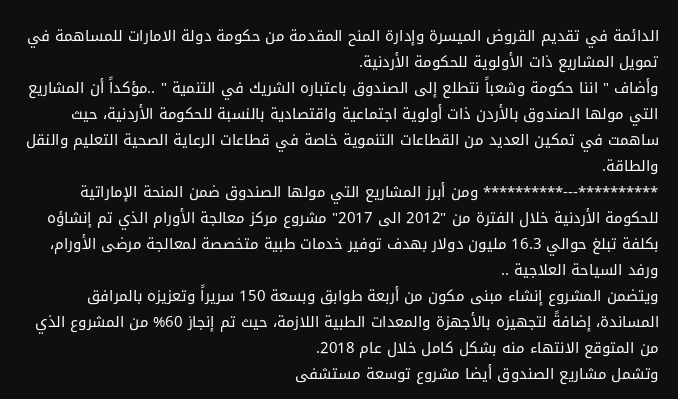الدائمة في تقديم القروض الميسرة وإدارة المنح المقدمة من حكومة دولة الامارات للمساهمة في تمويل المشاريع ذات الأولوية للحكومة الأردنية.
وأضاف " اننا حكومة وشعباً نتطلع إلى الصندوق باعتباره الشريك في التنمية " ..مؤكداً أن المشاريع التي مولها الصندوق بالأردن ذات أولوية اجتماعية واقتصادية بالنسبة للحكومة الأردنية، حيث ساهمت في تمكين العديد من القطاعات التنموية خاصة في قطاعات الرعاية الصحية التعليم والنقل والطاقة.
**********---********** ومن أبرز المشاريع التي مولها الصندوق ضمن المنحة الإماراتية للحكومة الأردنية خلال الفترة من "2012 الى 2017" مشروع مركز معالجة الأورام الذي تم إنشاؤه بكلفة تبلغ حوالي 16.3 مليون دولار بهدف توفير خدمات طبية متخصصة لمعالجة مرضى الأورام، ورفد السياحة العلاجية ..
ويتضمن المشروع إنشاء مبنى مكون من أربعة طوابق وبسعة 150 سريراً وتعزيزه بالمرافق المساندة، إضافةً لتجهيزه بالأجهزة والمعدات الطبية اللازمة، حيث تم إنجاز 60% من المشروع الذي من المتوقع الانتهاء منه بشكل كامل خلال عام 2018.
وتشمل مشاريع الصندوق أيضا مشروع توسعة مستشفى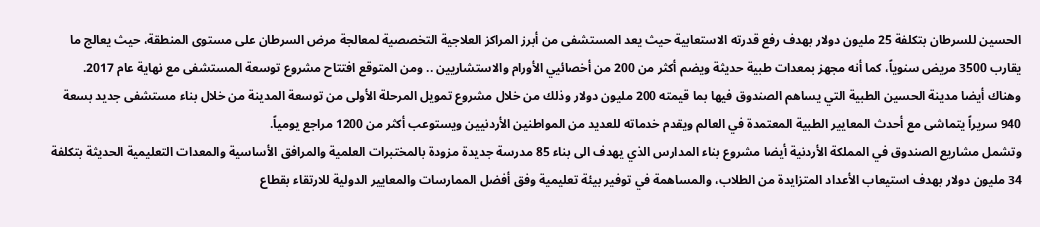الحسين للسرطان بتكلفة 25 مليون دولار بهدف رفع قدرته الاستعابية حيث يعد المستشفى من أبرز المراكز العلاجية التخصصية لمعالجة مرض السرطان على مستوى المنطقة، حيث يعالج ما يقارب 3500 مريض سنوياً، كما أنه مجهز بمعدات طبية حديثة ويضم أكثر من 200 من أخصائيي الأورام والاستشاريين .. ومن المتوقع افتتاح مشروع توسعة المستشفى مع نهاية عام 2017.
وهناك أيضا مدينة الحسين الطبية التي يساهم الصندوق فيها بما قيمته 200 مليون دولار وذلك من خلال مشروع تمويل المرحلة الأولى من توسعة المدينة من خلال بناء مستشفى جديد بسعة 940 سريراً يتماشى مع أحدث المعايير الطبية المعتمدة في العالم ويقدم خدماته للعديد من المواطنين الأردنيين ويستوعب أكثر من 1200 مراجع يومياً.
وتشمل مشاريع الصندوق في المملكة الأردنية أيضا مشروع بناء المدارس الذي يهدف الى بناء 85 مدرسة جديدة مزودة بالمختبرات العلمية والمرافق الأساسية والمعدات التعليمية الحديثة بتكلفة 34 مليون دولار بهدف استيعاب الأعداد المتزايدة من الطلاب، والمساهمة في توفير بيئة تعليمية وفق أفضل الممارسات والمعايير الدولية للارتقاء بقطاع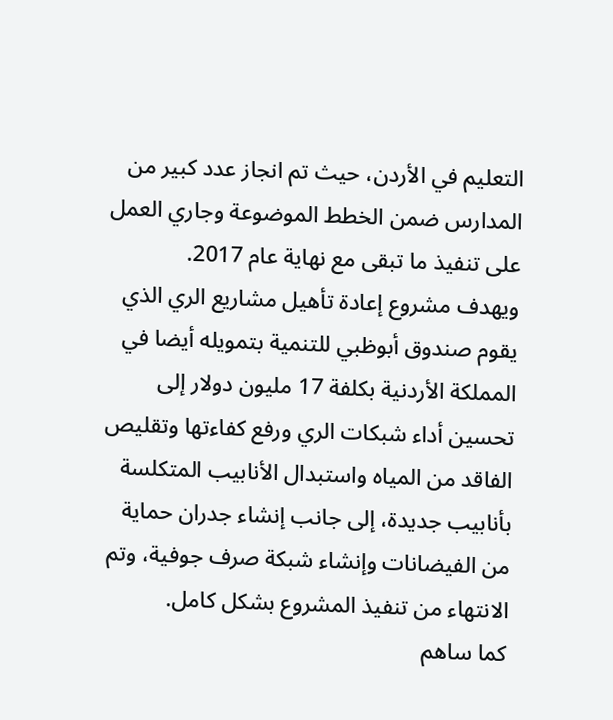التعليم في الأردن، حيث تم انجاز عدد كبير من المدارس ضمن الخطط الموضوعة وجاري العمل على تنفيذ ما تبقى مع نهاية عام 2017.
ويهدف مشروع إعادة تأهيل مشاريع الري الذي يقوم صندوق أبوظبي للتنمية بتمويله أيضا في المملكة الأردنية بكلفة 17 مليون دولار إلى تحسين أداء شبكات الري ورفع كفاءتها وتقليص الفاقد من المياه واستبدال الأنابيب المتكلسة بأنابيب جديدة، إلى جانب إنشاء جدران حماية من الفيضانات وإنشاء شبكة صرف جوفية، وتم الانتهاء من تنفيذ المشروع بشكل كامل.
كما ساهم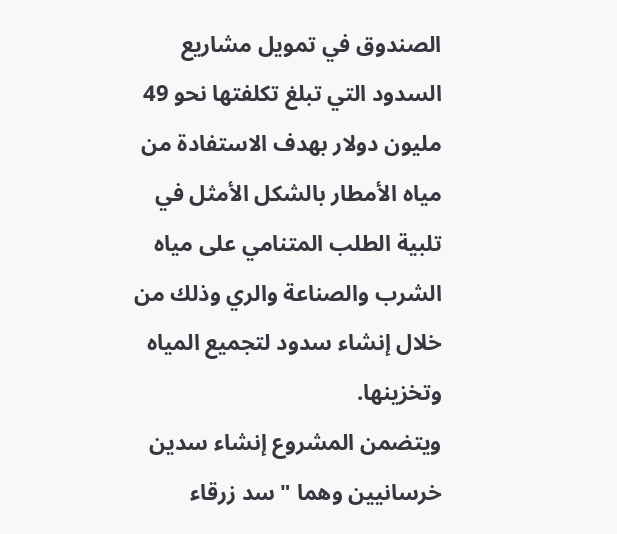الصندوق في تمويل مشاريع السدود التي تبلغ تكلفتها نحو 49 مليون دولار بهدف الاستفادة من مياه الأمطار بالشكل الأمثل في تلبية الطلب المتنامي على مياه الشرب والصناعة والري وذلك من خلال إنشاء سدود لتجميع المياه وتخزينها.
ويتضمن المشروع إنشاء سدين خرسانيين وهما "سد زرقاء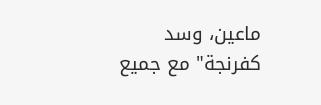ماعين، وسد كفرنجة" مع جميع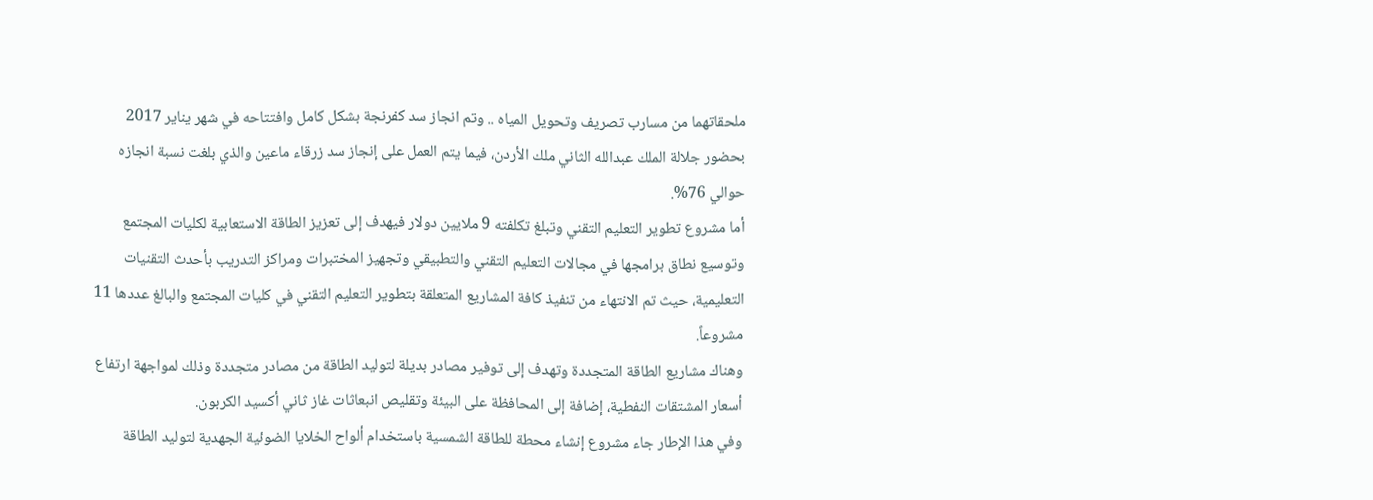ملحقاتهما من مسارب تصريف وتحويل المياه .. وتم انجاز سد كفرنجة بشكل كامل وافتتاحه في شهر يناير 2017 بحضور جلالة الملك عبدالله الثاني ملك الأردن، فيما يتم العمل على إنجاز سد زرقاء ماعين والذي بلغت نسبة انجازه حوالي 76%.
أما مشروع تطوير التعليم التقني وتبلغ تكلفته 9 ملايين دولار فيهدف إلى تعزيز الطاقة الاستعابية لكليات المجتمع وتوسيع نطاق برامجها في مجالات التعليم التقني والتطبيقي وتجهيز المختبرات ومراكز التدريب بأحدث التقنيات التعليمية، حيث تم الانتهاء من تنفيذ كافة المشاريع المتعلقة بتطوير التعليم التقني في كليات المجتمع والبالغ عددها 11 مشروعاً.
وهناك مشاريع الطاقة المتجددة وتهدف إلى توفير مصادر بديلة لتوليد الطاقة من مصادر متجددة وذلك لمواجهة ارتفاع أسعار المشتقات النفطية، إضافة إلى المحافظة على البيئة وتقليص انبعاثات غاز ثاني أكسيد الكربون.
وفي هذا الإطار جاء مشروع إنشاء محطة للطاقة الشمسية باستخدام ألواح الخلايا الضوئية الجهدية لتوليد الطاقة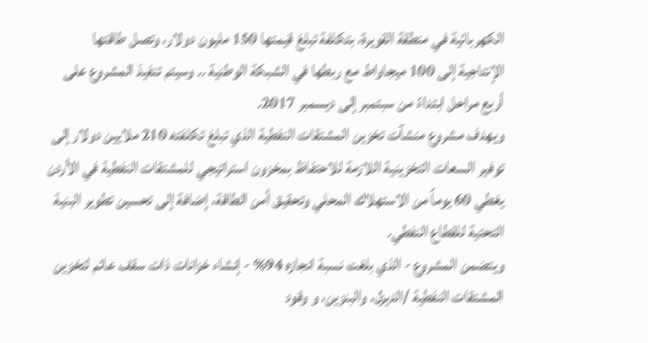الكهربائية في منطقة القويرة، بتكلفة تبلغ قيمتها 150 مليون دولار، وتصل طاقتها الإنتاجية إلى 100 ميجاواط مع ربطها في الشبكة الوطنية .. وسيتم تنفيذ المشروع على أربع مراحل ابتداءً من سبتمبر إلى ديسمبر 2017.
ويهدف مشروع منشآت تخزين المشتقات النفطية الذي تبلغ تكلفته 210 ملايين دولار إلى توفير السعات التخزينية اللازمة للاحتفاظ بمخزون استراتيجي للمشتقات النفطية في الأردن يغطي 60 يوماً من الاستهلاك المحلي وتحقيق أمن الطاقة، إضافة إلى تحسين تطوير البنية التحتية للقطاع النفطي.
ويتضمن المشروع - الذي بلغت نسبة انجازه 94% - إنشاء خزانات ذات سقف عائم لتخزين المشتقات النفطية /الديزل، والبنزين، و وقود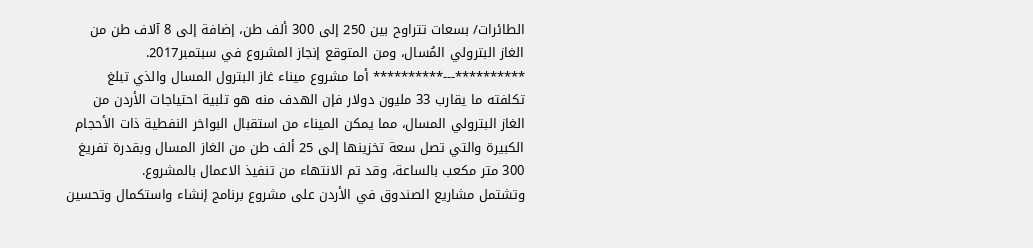الطائرات/ بسعات تتراوح بين 250 إلى 300 ألف طن، إضافة إلى 8 آلاف طن من الغاز البترولي المُسال، ومن المتوقع إنجاز المشروع في سبتمبر2017.
**********---********** أما مشروع ميناء غاز البترول المسال والذي تبلغ تكلفته ما يقارب 33 مليون دولار فإن الهدف منه هو تلبية احتياجات الأردن من الغاز البترولي المسال، مما يمكن الميناء من استقبال البواخر النفطية ذات الأحجام الكبيرة والتي تصل سعة تخزينها إلى 25 ألف طن من الغاز المسال وبقدرة تفريغ 300 متر مكعب بالساعة، وقد تم الانتهاء من تنفيذ الاعمال بالمشروع.
وتشتمل مشاريع الصندوق في الأردن على مشروع برنامج إنشاء واستكمال وتحسين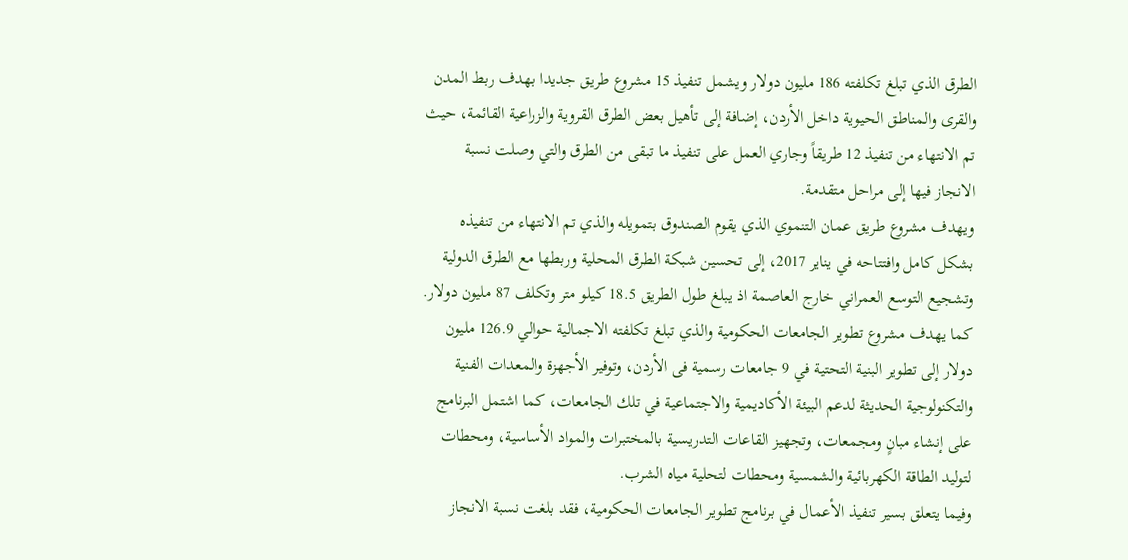الطرق الذي تبلغ تكلفته 186 مليون دولار ويشمل تنفيذ 15 مشروع طريق جديدا بهدف ربط المدن والقرى والمناطق الحيوية داخل الأردن، إضافة إلى تأهيل بعض الطرق القروية والزراعية القائمة، حيث تم الانتهاء من تنفيذ 12 طريقاً وجاري العمل على تنفيذ ما تبقى من الطرق والتي وصلت نسبة الانجاز فيها إلى مراحل متقدمة.
ويهدف مشروع طريق عمان التنموي الذي يقوم الصندوق بتمويله والذي تم الانتهاء من تنفيذه بشكل كامل وافتتاحه في يناير 2017، إلى تحسين شبكة الطرق المحلية وربطها مع الطرق الدولية وتشجيع التوسع العمراني خارج العاصمة اذ يبلغ طول الطريق 18.5 كيلو متر وتكلف 87 مليون دولار.
كما يهدف مشروع تطوير الجامعات الحكومية والذي تبلغ تكلفته الاجمالية حوالي 126.9 مليون دولار إلى تطوير البنية التحتية في 9 جامعات رسمية فى الأردن، وتوفير الأجهزة والمعدات الفنية والتكنولوجية الحديثة لدعم البيئة الأكاديمية والاجتماعية في تلك الجامعات، كما اشتمل البرنامج على إنشاء مبانٍ ومجمعات، وتجهيز القاعات التدريسية بالمختبرات والمواد الأساسية، ومحطات لتوليد الطاقة الكهربائية والشمسية ومحطات لتحلية مياه الشرب.
وفيما يتعلق بسير تنفيذ الأعمال في برنامج تطوير الجامعات الحكومية، فقد بلغت نسبة الانجاز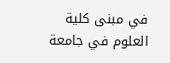في مبنى كلية العلوم في جامعة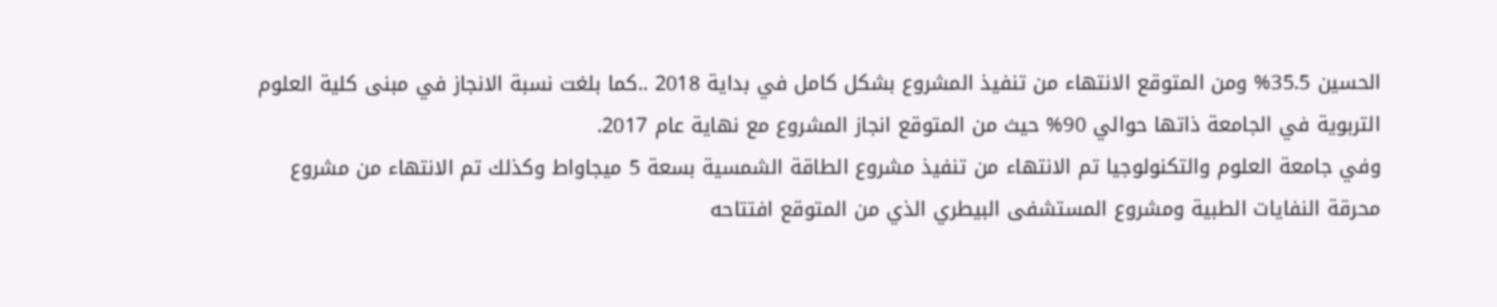الحسين 35.5% ومن المتوقع الانتهاء من تنفيذ المشروع بشكل كامل في بداية 2018 ..كما بلغت نسبة الانجاز في مبنى كلية العلوم التربوية في الجامعة ذاتها حوالي 90% حيث من المتوقع انجاز المشروع مع نهاية عام 2017.
وفي جامعة العلوم والتكنولوجيا تم الانتهاء من تنفيذ مشروع الطاقة الشمسية بسعة 5 ميجاواط وكذلك تم الانتهاء من مشروع محرقة النفايات الطبية ومشروع المستشفى البيطري الذي من المتوقع افتتاحه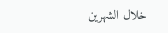خلال الشهرين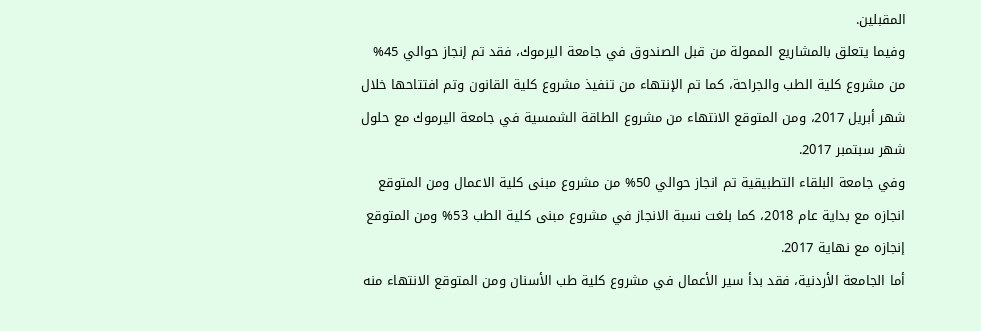المقبلين.
وفيما يتعلق بالمشاريع الممولة من قبل الصندوق في جامعة اليرموك، فقد تم إنجاز حوالي 45% من مشروع كلية الطب والجراحة، كما تم الإنتهاء من تنفيذ مشروع كلية القانون وتم افتتاحها خلال شهر أبريل 2017، ومن المتوقع الانتهاء من مشروع الطاقة الشمسية في جامعة اليرموك مع حلول شهر سبتمبر 2017.
وفي جامعة البلقاء التطبيقية تم انجاز حوالي 50% من مشروع مبنى كلية الاعمال ومن المتوقع انجازه مع بداية عام 2018، كما بلغت نسبة الانجاز في مشروع مبنى كلية الطب 53% ومن المتوقع إنجازه مع نهاية 2017.
أما الجامعة الأردنية، فقد بدأ سير الأعمال في مشروع كلية طب الأسنان ومن المتوقع الانتهاء منه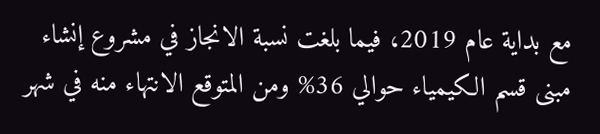مع بداية عام 2019، فيما بلغت نسبة الانجاز في مشروع إنشاء مبنى قسم الكيمياء حوالي 36% ومن المتوقع الانتهاء منه في شهر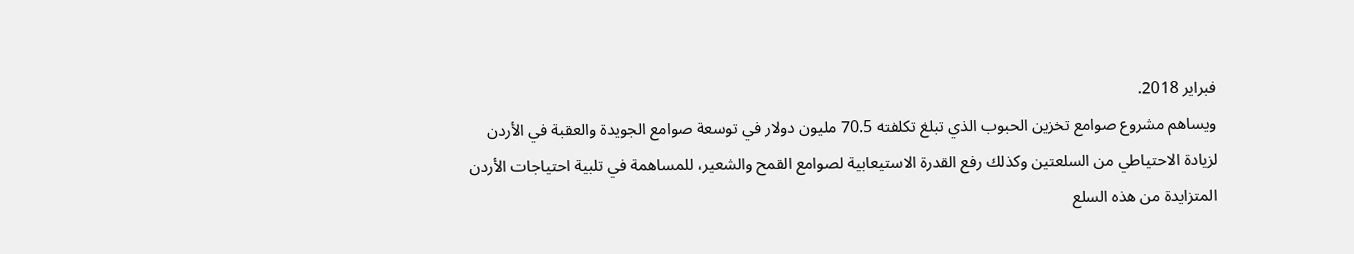فبراير 2018.
ويساهم مشروع صوامع تخزين الحبوب الذي تبلغ تكلفته 70.5 مليون دولار في توسعة صوامع الجويدة والعقبة في الأردن لزيادة الاحتياطي من السلعتين وكذلك رفع القدرة الاستيعابية لصوامع القمح والشعير، للمساهمة في تلبية احتياجات الأردن المتزايدة من هذه السلع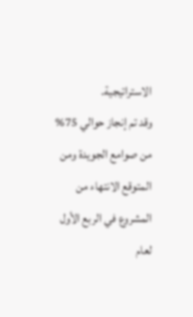الاستراتيجية.
وقد تم إنجاز حوالي 75% من صوامع الجويدة ومن المتوقع الانتهاء من المشروع في الربع الأول لعام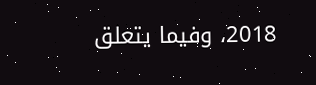2018، وفيما يتعلق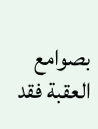بصوامع العقبة فقد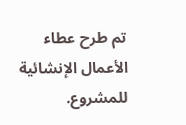تم طرح عطاء الأعمال الإنشائية للمشروع.